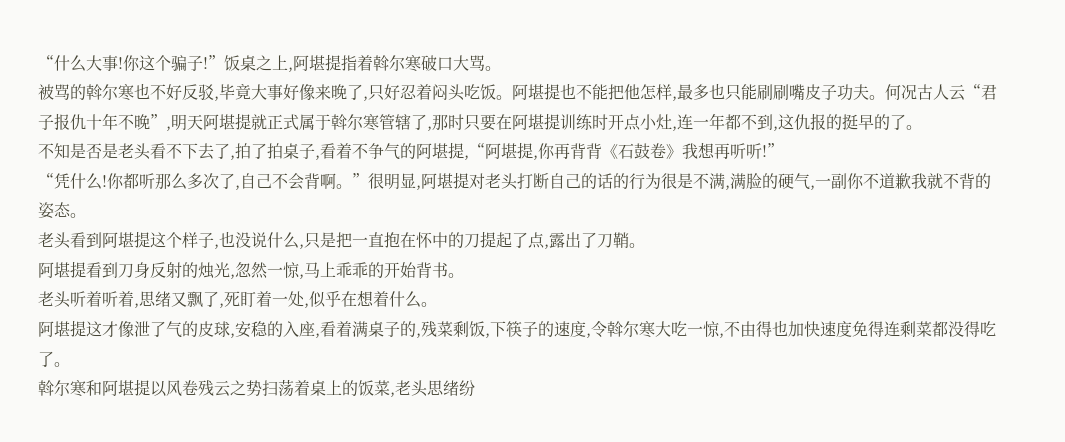“什么大事!你这个骗子!”饭桌之上,阿堪提指着斡尔寒破口大骂。
被骂的斡尔寒也不好反驳,毕竟大事好像来晚了,只好忍着闷头吃饭。阿堪提也不能把他怎样,最多也只能刷刷嘴皮子功夫。何况古人云“君子报仇十年不晚”,明天阿堪提就正式属于斡尔寒管辖了,那时只要在阿堪提训练时开点小灶,连一年都不到,这仇报的挺早的了。
不知是否是老头看不下去了,拍了拍桌子,看着不争气的阿堪提,“阿堪提,你再背背《石鼓卷》我想再听听!”
“凭什么!你都听那么多次了,自己不会背啊。”很明显,阿堪提对老头打断自己的话的行为很是不满,满脸的硬气,一副你不道歉我就不背的姿态。
老头看到阿堪提这个样子,也没说什么,只是把一直抱在怀中的刀提起了点,露出了刀鞘。
阿堪提看到刀身反射的烛光,忽然一惊,马上乖乖的开始背书。
老头听着听着,思绪又飘了,死盯着一处,似乎在想着什么。
阿堪提这才像泄了气的皮球,安稳的入座,看着满桌子的,残菜剩饭,下筷子的速度,令斡尔寒大吃一惊,不由得也加快速度免得连剩菜都没得吃了。
斡尔寒和阿堪提以风卷残云之势扫荡着桌上的饭菜,老头思绪纷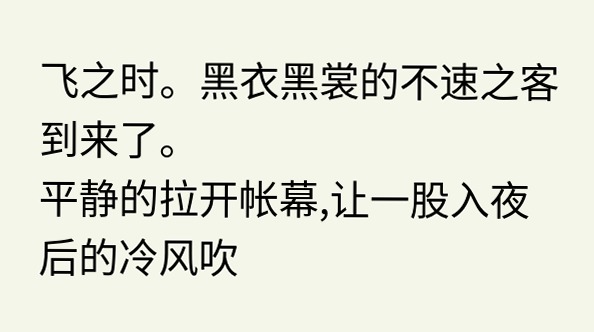飞之时。黑衣黑裳的不速之客到来了。
平静的拉开帐幕,让一股入夜后的冷风吹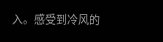入。感受到冷风的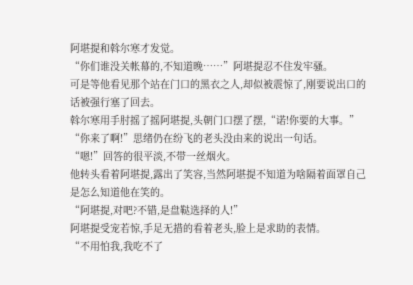阿堪提和斡尔寒才发觉。
“你们谁没关帐幕的,不知道晚……”阿堪提忍不住发牢骚。
可是等他看见那个站在门口的黑衣之人,却似被震惊了,刚要说出口的话被强行塞了回去。
斡尔寒用手肘摇了摇阿堪提,头朝门口摆了摆,“诺!你要的大事。”
“你来了啊!”思绪仍在纷飞的老头没由来的说出一句话。
“嗯!”回答的很平淡,不带一丝烟火。
他转头看着阿堪提,露出了笑容,当然阿堪提不知道为啥隔着面罩自己是怎么知道他在笑的。
“阿堪提,对吧?不错,是盘鞑选择的人!”
阿堪提受宠若惊,手足无措的看着老头,脸上是求助的表情。
“不用怕我,我吃不了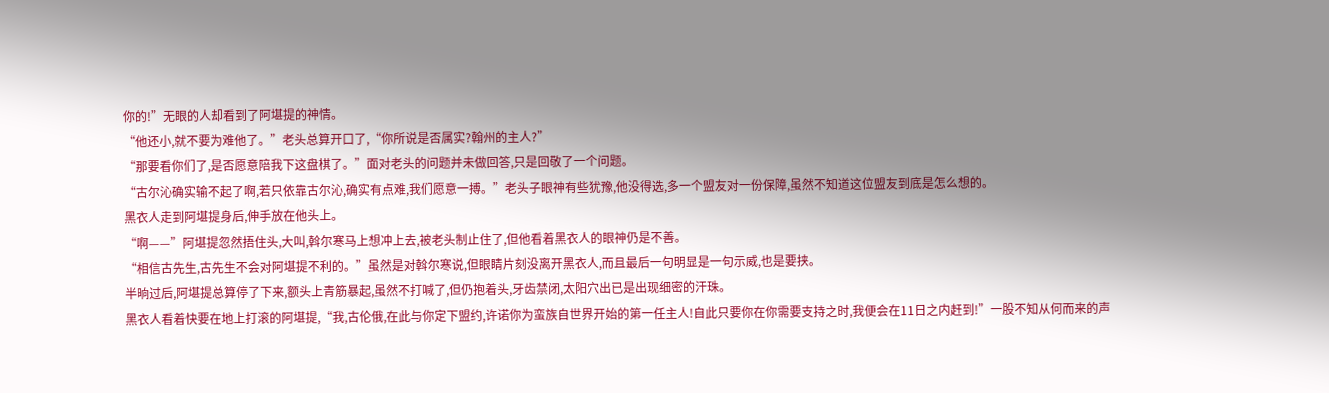你的!”无眼的人却看到了阿堪提的神情。
“他还小,就不要为难他了。”老头总算开口了,“你所说是否属实?翰州的主人?”
“那要看你们了,是否愿意陪我下这盘棋了。”面对老头的问题并未做回答,只是回敬了一个问题。
“古尔沁确实输不起了啊,若只依靠古尔沁,确实有点难,我们愿意一搏。”老头子眼神有些犹豫,他没得选,多一个盟友对一份保障,虽然不知道这位盟友到底是怎么想的。
黑衣人走到阿堪提身后,伸手放在他头上。
“啊——”阿堪提忽然捂住头,大叫,斡尔寒马上想冲上去,被老头制止住了,但他看着黑衣人的眼神仍是不善。
“相信古先生,古先生不会对阿堪提不利的。”虽然是对斡尔寒说,但眼睛片刻没离开黑衣人,而且最后一句明显是一句示威,也是要挟。
半晌过后,阿堪提总算停了下来,额头上青筋暴起,虽然不打喊了,但仍抱着头,牙齿禁闭,太阳穴出已是出现细密的汗珠。
黑衣人看着快要在地上打滚的阿堪提,“我,古伦俄,在此与你定下盟约,许诺你为蛮族自世界开始的第一任主人!自此只要你在你需要支持之时,我便会在11日之内赶到!”一股不知从何而来的声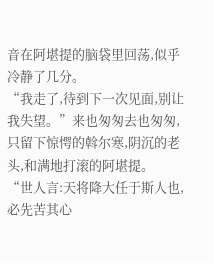音在阿堪提的脑袋里回荡,似乎冷静了几分。
“我走了,待到下一次见面,别让我失望。”来也匆匆去也匆匆,只留下惊愕的斡尔寒,阴沉的老头,和满地打滚的阿堪提。
“世人言:天将降大任于斯人也,必先苦其心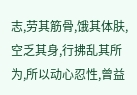志,劳其筋骨,饿其体肤,空乏其身,行拂乱其所为,所以动心忍性,曾益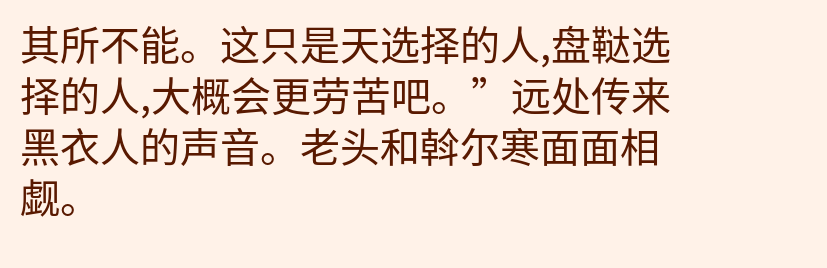其所不能。这只是天选择的人,盘鞑选择的人,大概会更劳苦吧。”远处传来黑衣人的声音。老头和斡尔寒面面相觑。